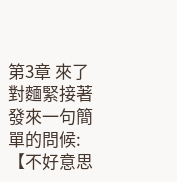第3章 來了
對麵緊接著發來一句簡單的問候:
【不好意思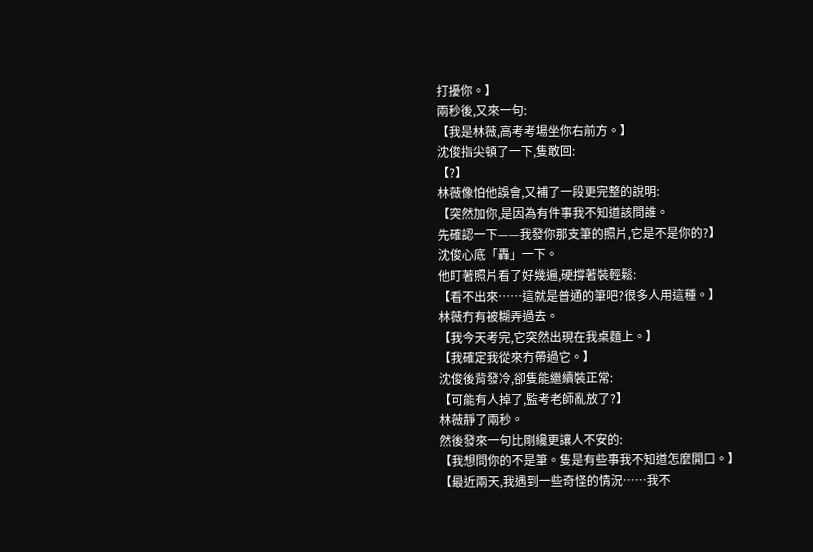打擾你。】
兩秒後,又來一句:
【我是林薇,高考考場坐你右前方。】
沈俊指尖頓了一下,隻敢回:
【?】
林薇像怕他誤會,又補了一段更完整的說明:
【突然加你,是因為有件事我不知道該問誰。
先確認一下——我發你那支筆的照片,它是不是你的?】
沈俊心底「轟」一下。
他盯著照片看了好幾遍,硬撐著裝輕鬆:
【看不出來……這就是普通的筆吧?很多人用這種。】
林薇冇有被糊弄過去。
【我今天考完,它突然出現在我桌麵上。】
【我確定我從來冇帶過它。】
沈俊後背發冷,卻隻能繼續裝正常:
【可能有人掉了,監考老師亂放了?】
林薇靜了兩秒。
然後發來一句比剛纔更讓人不安的:
【我想問你的不是筆。隻是有些事我不知道怎麼開口。】
【最近兩天,我遇到一些奇怪的情況……我不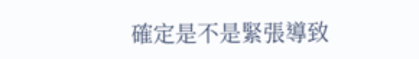確定是不是緊張導致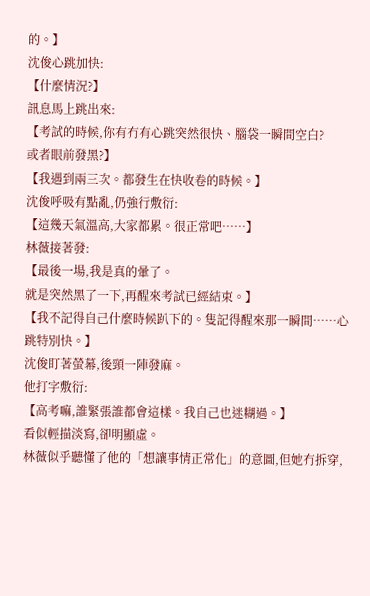的。】
沈俊心跳加快:
【什麼情況?】
訊息馬上跳出來:
【考試的時候,你有冇有心跳突然很快、腦袋一瞬間空白?
或者眼前發黑?】
【我遇到兩三次。都發生在快收卷的時候。】
沈俊呼吸有點亂,仍強行敷衍:
【這幾天氣溫高,大家都累。很正常吧……】
林薇接著發:
【最後一場,我是真的暈了。
就是突然黑了一下,再醒來考試已經結束。】
【我不記得自己什麼時候趴下的。隻記得醒來那一瞬間……心跳特別快。】
沈俊盯著螢幕,後頸一陣發麻。
他打字敷衍:
【高考嘛,誰緊張誰都會這樣。我自己也迷糊過。】
看似輕描淡寫,卻明顯虛。
林薇似乎聽懂了他的「想讓事情正常化」的意圖,但她冇拆穿,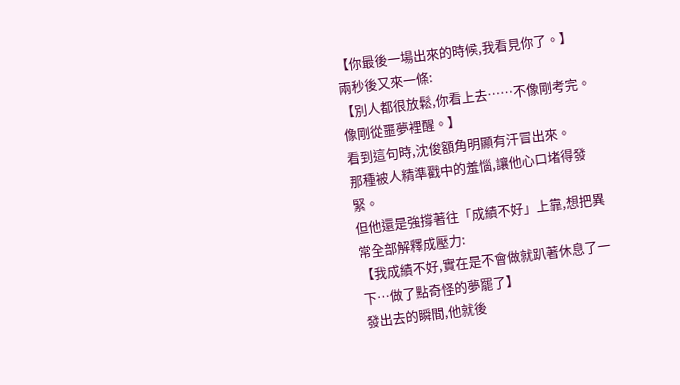【你最後一場出來的時候,我看見你了。】
兩秒後又來一條:
【別人都很放鬆,你看上去……不像剛考完。像剛從噩夢裡醒。】
看到這句時,沈俊額角明顯有汗冒出來。
那種被人精準戳中的羞惱,讓他心口堵得發緊。
但他還是強撐著往「成績不好」上靠,想把異常全部解釋成壓力:
【我成績不好,實在是不會做就趴著休息了一下…做了點奇怪的夢罷了】
發出去的瞬間,他就後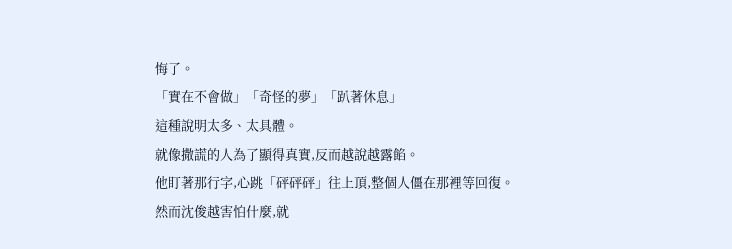悔了。
「實在不會做」「奇怪的夢」「趴著休息」
這種說明太多、太具體。
就像撒謊的人為了顯得真實,反而越說越露餡。
他盯著那行字,心跳「砰砰砰」往上頂,整個人僵在那裡等回復。
然而沈俊越害怕什麼,就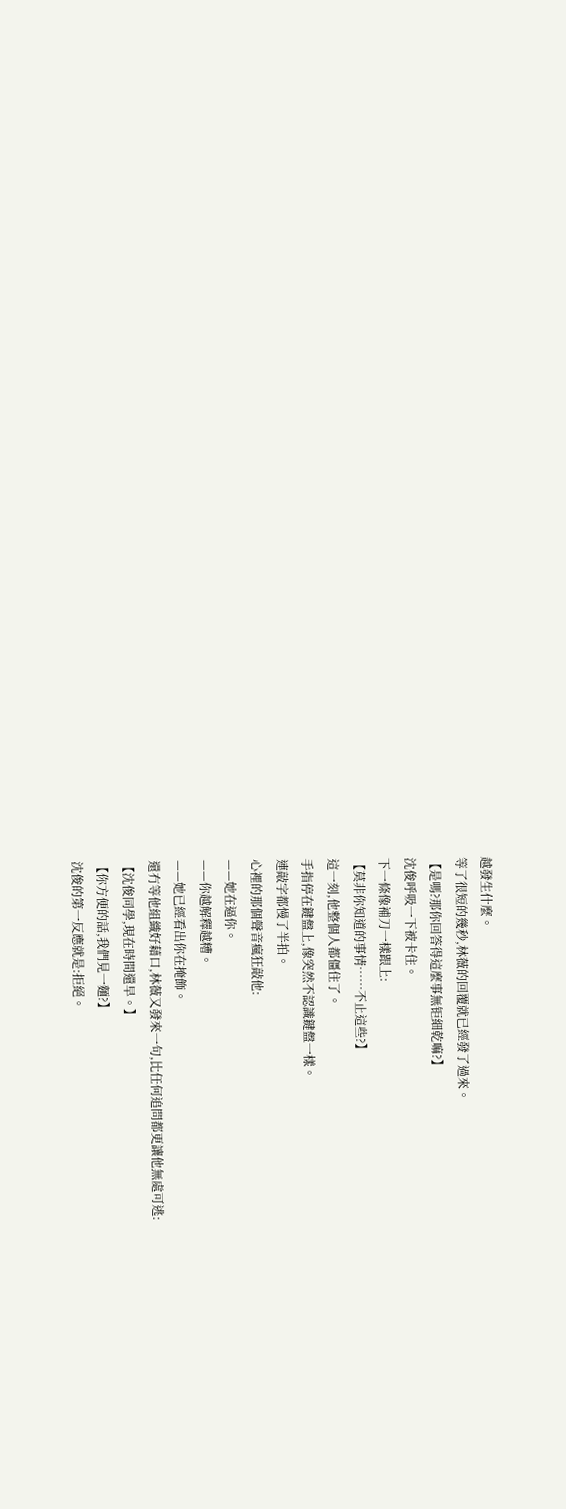越發生什麼。
等了很短的幾秒,林薇的回覆就已經發了過來。
【是嗎?那你回答得這麼事無钜細乾嘛?】
沈俊呼吸一下被卡住。
下一條像補刀一樣跟上:
【莫非你知道的事情……不止這些?】
這一刻,他整個人都僵住了。
手指停在鍵盤上,像突然不認識鍵盤一樣。
連敲字都慢了半拍。
心裡的那個聲音瘋狂敲他:
——她在逼你。
——你越解釋越糟。
——她已經看出你在掩飾。
還冇等他組織好藉口,林薇又發來一句,比任何追問都更讓他無處可逃:
【沈俊同學,現在時間還早。】
【你方便的話,我們見一麵?】
沈俊的第一反應就是:拒絕。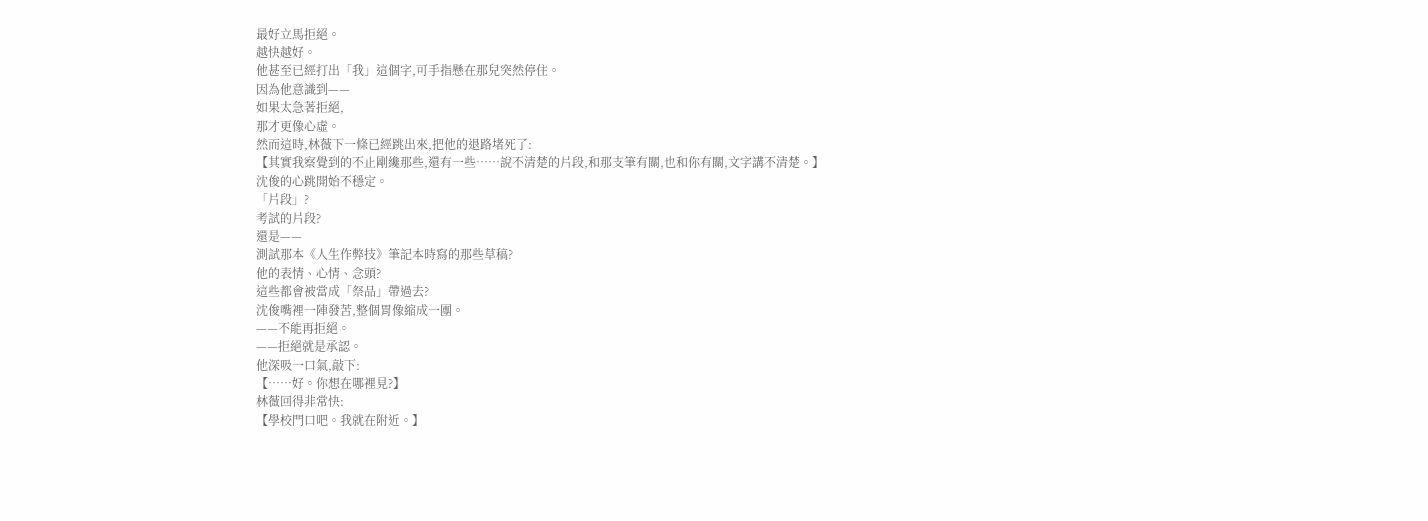最好立馬拒絕。
越快越好。
他甚至已經打出「我」這個字,可手指懸在那兒突然停住。
因為他意識到——
如果太急著拒絕,
那才更像心虛。
然而這時,林薇下一條已經跳出來,把他的退路堵死了:
【其實我察覺到的不止剛纔那些,還有一些……說不清楚的片段,和那支筆有關,也和你有關,文字講不清楚。】
沈俊的心跳開始不穩定。
「片段」?
考試的片段?
還是——
測試那本《人生作弊技》筆記本時寫的那些草稿?
他的表情、心情、念頭?
這些都會被當成「祭品」帶過去?
沈俊嘴裡一陣發苦,整個胃像縮成一團。
——不能再拒絕。
——拒絕就是承認。
他深吸一口氣,敲下:
【……好。你想在哪裡見?】
林薇回得非常快:
【學校門口吧。我就在附近。】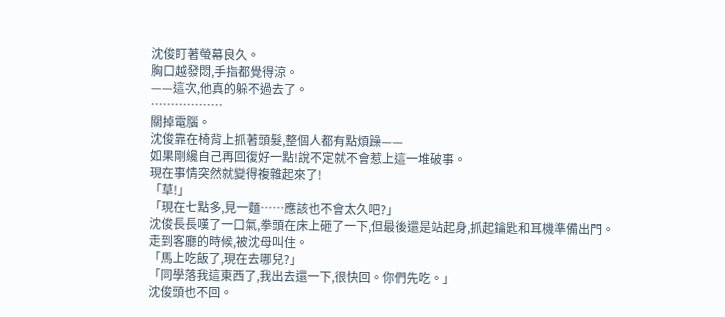沈俊盯著螢幕良久。
胸口越發悶,手指都覺得涼。
——這次,他真的躲不過去了。
………………
關掉電腦。
沈俊靠在椅背上抓著頭髮,整個人都有點煩躁——
如果剛纔自己再回復好一點!說不定就不會惹上這一堆破事。
現在事情突然就變得複雜起來了!
「草!」
「現在七點多,見一麵……應該也不會太久吧?」
沈俊長長嘆了一口氣,拳頭在床上砸了一下,但最後還是站起身,抓起鑰匙和耳機準備出門。
走到客廳的時候,被沈母叫住。
「馬上吃飯了,現在去哪兒?」
「同學落我這東西了,我出去還一下,很快回。你們先吃。」
沈俊頭也不回。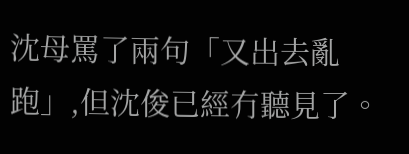沈母罵了兩句「又出去亂跑」,但沈俊已經冇聽見了。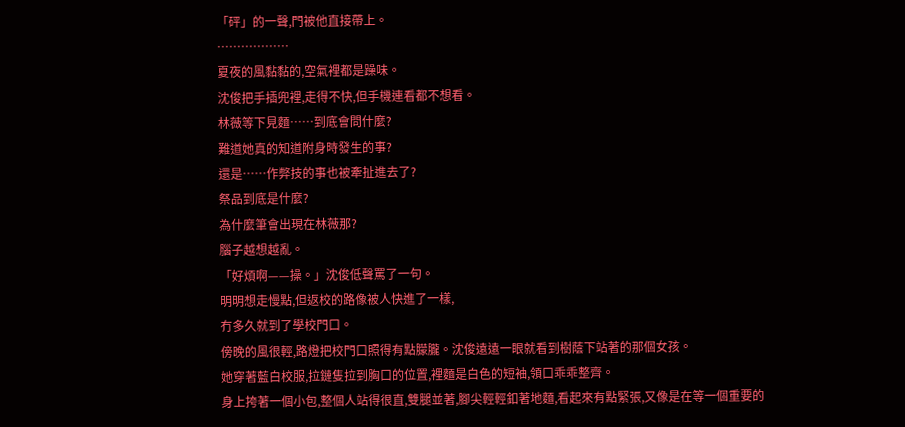「砰」的一聲,門被他直接帶上。
………………
夏夜的風黏黏的,空氣裡都是躁味。
沈俊把手插兜裡,走得不快,但手機連看都不想看。
林薇等下見麵……到底會問什麼?
難道她真的知道附身時發生的事?
還是……作弊技的事也被牽扯進去了?
祭品到底是什麼?
為什麼筆會出現在林薇那?
腦子越想越亂。
「好煩啊——操。」沈俊低聲罵了一句。
明明想走慢點,但返校的路像被人快進了一樣,
冇多久就到了學校門口。
傍晚的風很輕,路燈把校門口照得有點朦朧。沈俊遠遠一眼就看到樹蔭下站著的那個女孩。
她穿著藍白校服,拉鏈隻拉到胸口的位置,裡麵是白色的短袖,領口乖乖整齊。
身上挎著一個小包,整個人站得很直,雙腿並著,腳尖輕輕釦著地麵,看起來有點緊張,又像是在等一個重要的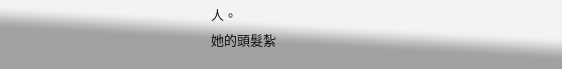人。
她的頭髮紮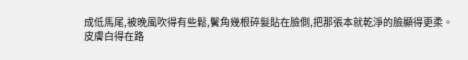成低馬尾,被晚風吹得有些鬆,鬢角幾根碎髮貼在臉側,把那張本就乾淨的臉顯得更柔。
皮膚白得在路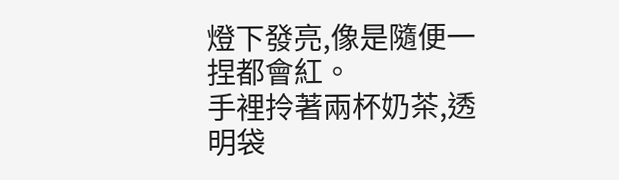燈下發亮,像是隨便一捏都會紅。
手裡拎著兩杯奶茶,透明袋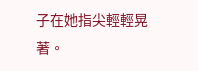子在她指尖輕輕晃著。